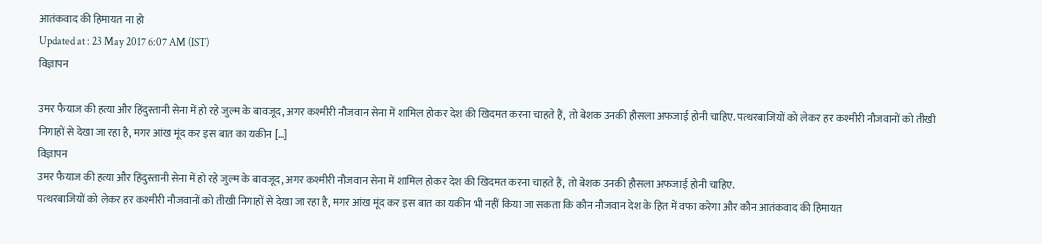आतंकवाद की हिमायत ना हो
Updated at : 23 May 2017 6:07 AM (IST)
विज्ञापन

उमर फैयाज की हत्या और हिंदुस्तानी सेना में हो रहे जुल्म के बावजूद, अगर कश्मीरी नौजवान सेना में शामिल होकर देश की खिदमत करना चाहते हैं, तो बेशक उनकी हौसला अफजाई होनी चाहिए. पत्थरबाजियों को लेकर हर कश्मीरी नौजवानों को तीखी निगाहों से देखा जा रहा है, मगर आंख मूंद कर इस बात का यकीन […]
विज्ञापन
उमर फैयाज की हत्या और हिंदुस्तानी सेना में हो रहे जुल्म के बावजूद, अगर कश्मीरी नौजवान सेना में शामिल होकर देश की खिदमत करना चाहते हैं, तो बेशक उनकी हौसला अफजाई होनी चाहिए.
पत्थरबाजियों को लेकर हर कश्मीरी नौजवानों को तीखी निगाहों से देखा जा रहा है, मगर आंख मूंद कर इस बात का यकीन भी नहीं किया जा सकता कि कौन नौजवान देश के हित में वफा करेगा और कौन आतंकवाद की हिमायत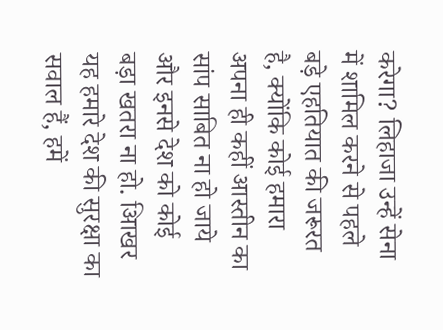करेगा? लिहाजा उन्हें सेना में शामिल करने से पहले बड़े एहतियात की जरूरत है, क्योंकि कोई हमारा अपना ही कहीं आस्तीन का सांप साबित ना हो जाये और इनसे देश को कोई बड़ा खतरा ना हो. आिखर यह हमारे देश की सुरक्षा का सवाल हैं, हमें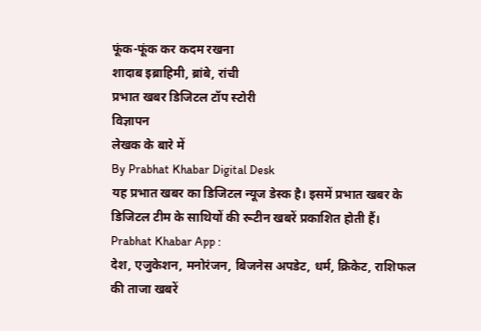फूंक-फूंक कर कदम रखना
शादाब इब्राहिमी, ब्रांबे, रांची
प्रभात खबर डिजिटल टॉप स्टोरी
विज्ञापन
लेखक के बारे में
By Prabhat Khabar Digital Desk
यह प्रभात खबर का डिजिटल न्यूज डेस्क है। इसमें प्रभात खबर के डिजिटल टीम के साथियों की रूटीन खबरें प्रकाशित होती हैं।
Prabhat Khabar App :
देश, एजुकेशन, मनोरंजन, बिजनेस अपडेट, धर्म, क्रिकेट, राशिफल की ताजा खबरें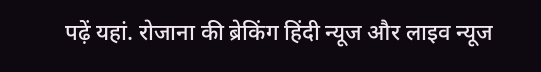पढ़ें यहां. रोजाना की ब्रेकिंग हिंदी न्यूज और लाइव न्यूज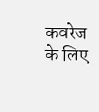कवरेज के लिए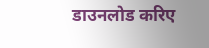डाउनलोड करिए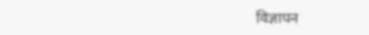विज्ञापन